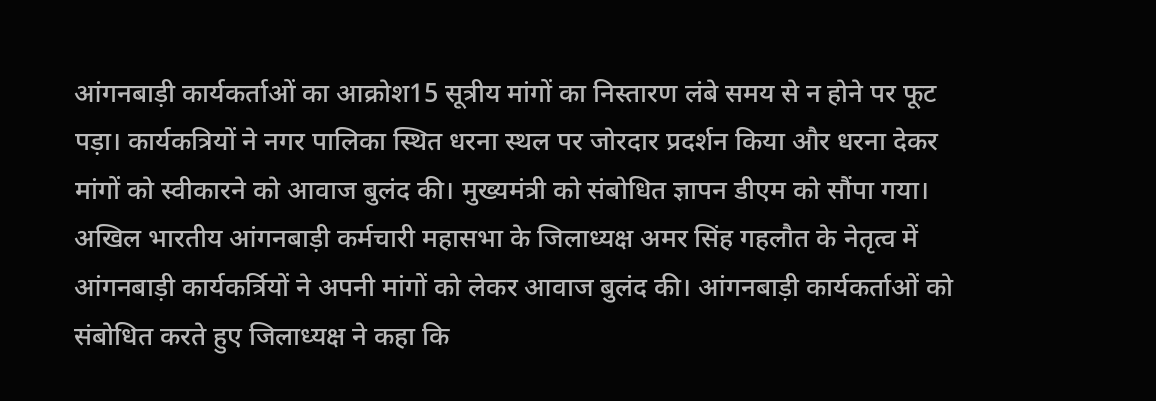आंगनबाड़ी कार्यकर्ताओं का आक्रोश15 सूत्रीय मांगों का निस्तारण लंबे समय से न होने पर फूट पड़ा। कार्यकत्रियों ने नगर पालिका स्थित धरना स्थल पर जोरदार प्रदर्शन किया और धरना देकर मांगों को स्वीकारने को आवाज बुलंद की। मुख्यमंत्री को संबोधित ज्ञापन डीएम को सौंपा गया।
अखिल भारतीय आंगनबाड़ी कर्मचारी महासभा के जिलाध्यक्ष अमर सिंह गहलौत के नेतृत्व में आंगनबाड़ी कार्यकर्त्रियों ने अपनी मांगों को लेकर आवाज बुलंद की। आंगनबाड़ी कार्यकर्ताओं को संबोधित करते हुए जिलाध्यक्ष ने कहा कि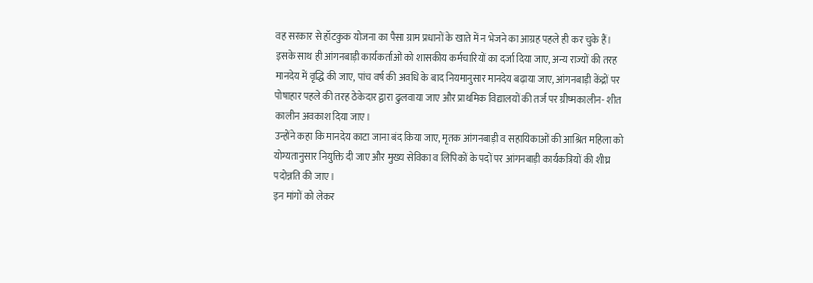वह सरकार से हॉटकुक योजना का पैसा ग्राम प्रधानों के खाते में न भेजने का आग्रह पहले ही कर चुके हैं।
इसके साथ ही आंगनबाड़ी कार्यकर्ताओं को शासकीय कर्मचारियों का दर्जा दिया जाए, अन्य राज्यों की तरह मानदेय में वृद्धि की जाए, पांच वर्ष की अवधि के बाद नियमानुसार मानदेय बढ़ाया जाए, आंगनबाड़ी केंद्रों पर पोषाहार पहले की तरह ठेकेदार द्वारा ढुलवाया जाए और प्राथमिक विद्यालयों की तर्ज पर ग्रीष्मकालीन- शीत कालीन अवकाश दिया जाए।
उन्होंने कहा कि मानदेय काटा जाना बंद किया जाए, मृतक आंगनबाड़ी व सहायिकाओं की आश्रित महिला को योग्यतानुसार नियुक्ति दी जाए और मुख्य सेविका व लिपिकों के पदों पर आंगनबाड़ी कार्यकत्रियों की शीघ्र पदोन्नति की जाए।
इन मांगों को लेकर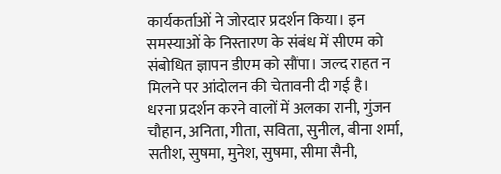कार्यकर्ताओं ने जोरदार प्रदर्शन किया। इन समस्याओं के निस्तारण के संबंध में सीएम को संबोधित ज्ञापन डीएम को सौंपा। जल्द राहत न मिलने पर आंदोलन की चेतावनी दी गई है।
धरना प्रदर्शन करने वालों में अलका रानी, गुंजन चौहान, अनिता, गीता, सविता, सुनील, बीना शर्मा, सतीश, सुषमा, मुनेश, सुषमा, सीमा सैनी,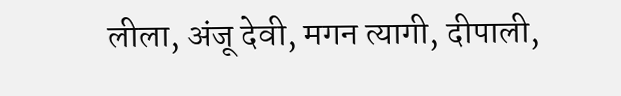लीला, अंजू देवी, मगन त्यागी, दीपाली,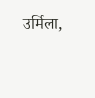उर्मिला,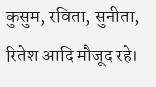कुसुम, रविता, सुनीता, रितेश आदि मौजूद रहे।